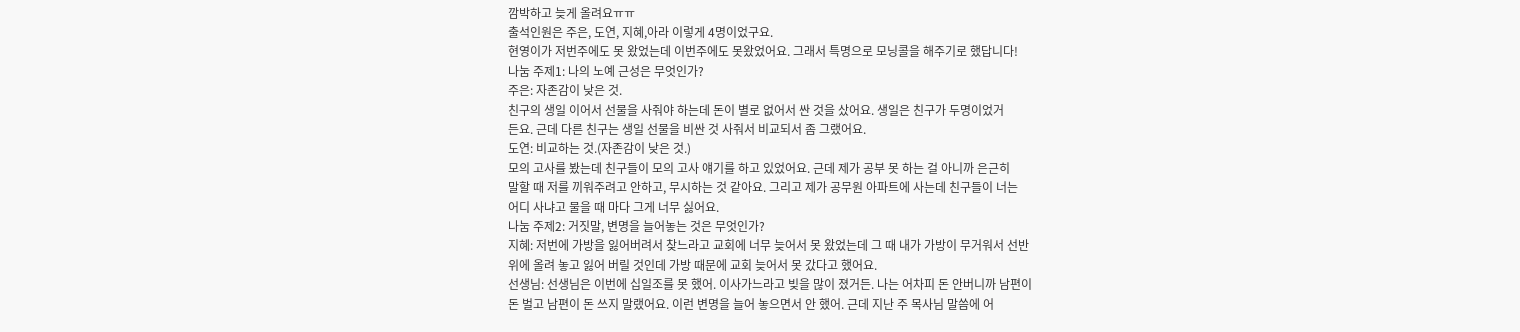깜박하고 늦게 올려요ㅠㅠ
출석인원은 주은, 도연, 지혜,아라 이렇게 4명이었구요.
현영이가 저번주에도 못 왔었는데 이번주에도 못왔었어요. 그래서 특명으로 모닝콜을 해주기로 했답니다!
나눔 주제1: 나의 노예 근성은 무엇인가?
주은: 자존감이 낮은 것.
친구의 생일 이어서 선물을 사줘야 하는데 돈이 별로 없어서 싼 것을 샀어요. 생일은 친구가 두명이었거
든요. 근데 다른 친구는 생일 선물을 비싼 것 사줘서 비교되서 좀 그랬어요.
도연: 비교하는 것.(자존감이 낮은 것.)
모의 고사를 봤는데 친구들이 모의 고사 얘기를 하고 있었어요. 근데 제가 공부 못 하는 걸 아니까 은근히
말할 때 저를 끼워주려고 안하고, 무시하는 것 같아요. 그리고 제가 공무원 아파트에 사는데 친구들이 너는
어디 사냐고 물을 때 마다 그게 너무 싫어요.
나눔 주제2: 거짓말, 변명을 늘어놓는 것은 무엇인가?
지혜: 저번에 가방을 잃어버려서 찾느라고 교회에 너무 늦어서 못 왔었는데 그 때 내가 가방이 무거워서 선반
위에 올려 놓고 잃어 버릴 것인데 가방 때문에 교회 늦어서 못 갔다고 했어요.
선생님: 선생님은 이번에 십일조를 못 했어. 이사가느라고 빚을 많이 졌거든. 나는 어차피 돈 안버니까 남편이
돈 벌고 남편이 돈 쓰지 말랬어요. 이런 변명을 늘어 놓으면서 안 했어. 근데 지난 주 목사님 말씀에 어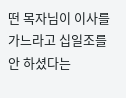떤 목자님이 이사를 가느라고 십일조를 안 하셨다는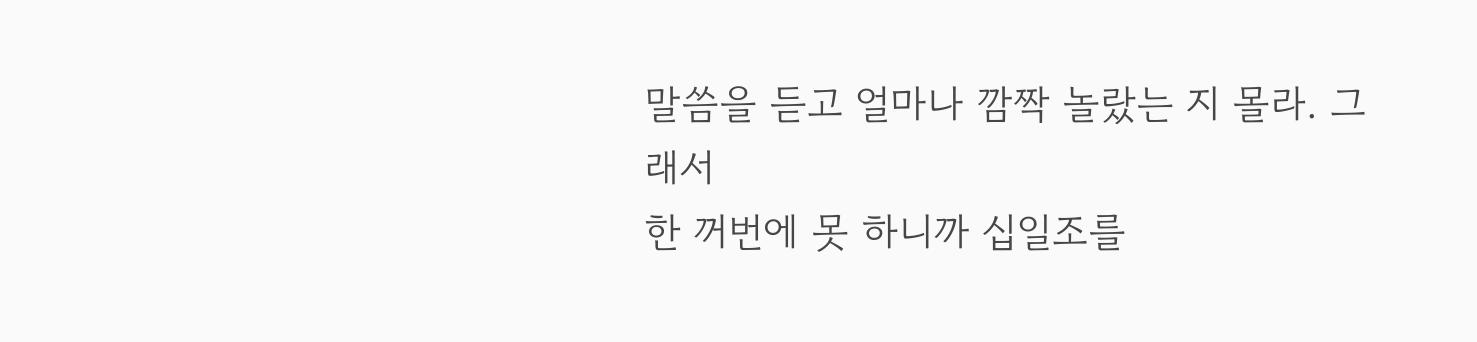말씀을 듣고 얼마나 깜짝 놀랐는 지 몰라. 그래서
한 꺼번에 못 하니까 십일조를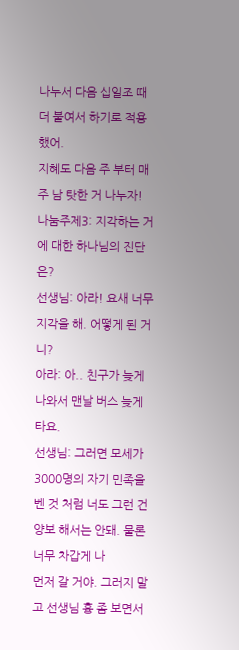나누서 다음 십일조 때 더 붙여서 하기로 적용 했어.
지혜도 다음 주 부터 매주 남 탓한 거 나누자!
나눔주제3: 지각하는 거에 대한 하나님의 진단은?
선생님: 아라! 요새 너무 지각을 해. 어떻게 된 거니?
아라: 아.. 친구가 늦게 나와서 맨날 버스 늦게 타요.
선생님: 그러면 모세가 3000명의 자기 민족을 벤 것 처럼 너도 그런 건 양보 해서는 안돼. 물론 너무 차갑게 나
먼저 갈 거야. 그러지 말고 선생님 흉 좀 보면서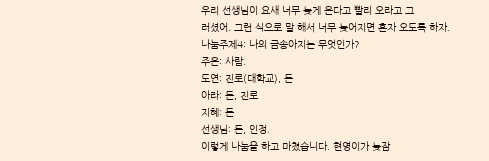우리 선생님이 요새 너무 늦게 온다고 빨리 오라고 그
러셨어. 그런 식으로 말 해서 너무 늦어지면 혼자 오도록 하자.
나눔주제4: 나의 금송아지는 무엇인가?
주은: 사람.
도연: 진로(대학교), 돈
아라: 돈, 진로
지혜: 돈
선생님: 돈, 인정.
이렇게 나눔을 하고 마쳤습니다. 현영이가 늦잠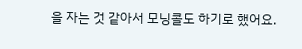을 자는 것 같아서 모닝콜도 하기로 했어요.